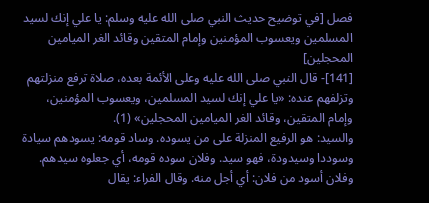فصل [في توضيح حديث النبي صلى الله عليه وسلم: يا علي إنك لسيد المسلمين ويعسوب المؤمنين وإمام المتقين وقائد الغر الميامين المحجلين]
[141]- قال النبي صلى الله عليه وعلى الأئمة بعده، صلاة ترفع منزلتهم وتزلفهم عنده: «يا علي إنك لسيد المسلمين، ويعسوب المؤمنين، وإمام المتقين، وقائد الغر الميامين المحجلين» (1).
والسيد: هو الرفيع المنزلة على من يسوده. وساد قومه: يسودهم سيادة وسوددا وسيدودة، فهو سيد. وفلان سوده قومه، أي جعلوه سيدهم. وفلان أسود من فلان: أي أجل منه. وقال الفراء: يقال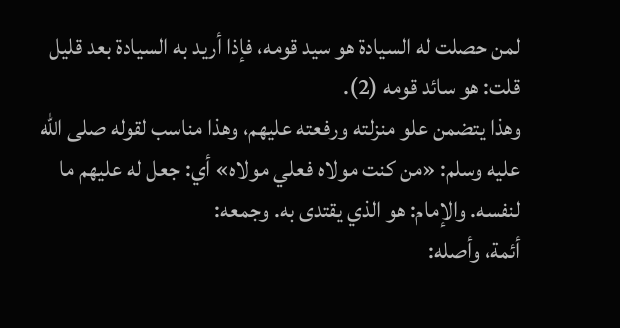لمن حصلت له السيادة هو سيد قومه، فإذا أريد به السيادة بعد قليل قلت: هو سائد قومه (2).
وهذا يتضمن علو منزلته ورفعته عليهم، وهذا مناسب لقوله صلى الله عليه وسلم: «من كنت مولاه فعلي مولاه» أي: جعل له عليهم ما لنفسه. والإمام: هو الذي يقتدى به. وجمعه:
أئمة، وأصله: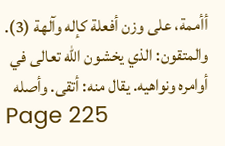أأممة، على وزن أفعلة كإله وآلهة (3).
والمتقون: الذي يخشون الله تعالى في أوامره ونواهيه. يقال منه: أتقى. وأصله
Page 225